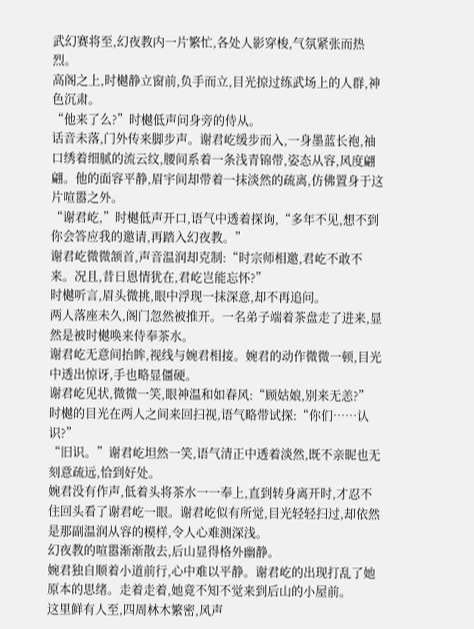武幻赛将至,幻夜教内一片繁忙,各处人影穿梭,气氛紧张而热烈。
高阁之上,时樾静立窗前,负手而立,目光掠过练武场上的人群,神色沉肃。
“他来了么?”时樾低声问身旁的侍从。
话音未落,门外传来脚步声。谢君屹缓步而入,一身墨蓝长袍,袖口绣着细腻的流云纹,腰间系着一条浅青锦带,姿态从容,风度翩翩。他的面容平静,眉宇间却带着一抹淡然的疏离,仿佛置身于这片喧嚣之外。
“谢君屹,”时樾低声开口,语气中透着探询,“多年不见,想不到你会答应我的邀请,再踏入幻夜教。”
谢君屹微微颔首,声音温润却克制:“时宗师相邀,君屹不敢不来。况且,昔日恩情犹在,君屹岂能忘怀?”
时樾听言,眉头微挑,眼中浮现一抹深意,却不再追问。
两人落座未久,阁门忽然被推开。一名弟子端着茶盘走了进来,显然是被时樾唤来侍奉茶水。
谢君屹无意间抬眸,视线与婉君相接。婉君的动作微微一顿,目光中透出惊讶,手也略显僵硬。
谢君屹见状,微微一笑,眼神温和如春风:“顾姑娘,别来无恙?”
时樾的目光在两人之间来回扫视,语气略带试探:“你们……认识?”
“旧识。”谢君屹坦然一笑,语气清正中透着淡然,既不亲昵也无刻意疏远,恰到好处。
婉君没有作声,低着头将茶水一一奉上,直到转身离开时,才忍不住回头看了谢君屹一眼。谢君屹似有所觉,目光轻轻扫过,却依然是那副温润从容的模样,令人心难测深浅。
幻夜教的喧嚣渐渐散去,后山显得格外幽静。
婉君独自顺着小道前行,心中难以平静。谢君屹的出现打乱了她原本的思绪。走着走着,她竟不知不觉来到后山的小屋前。
这里鲜有人至,四周林木繁密,风声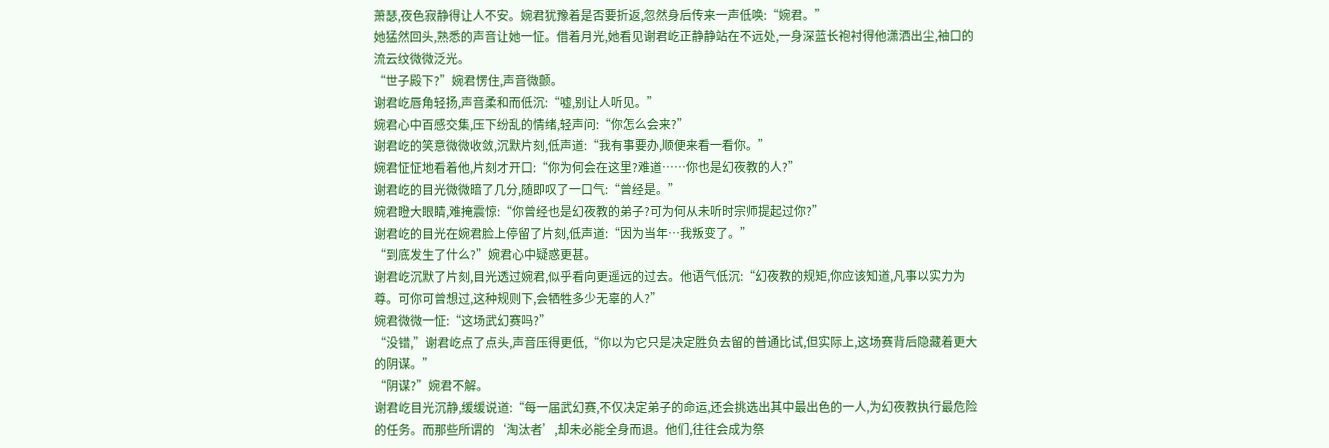萧瑟,夜色寂静得让人不安。婉君犹豫着是否要折返,忽然身后传来一声低唤:“婉君。”
她猛然回头,熟悉的声音让她一怔。借着月光,她看见谢君屹正静静站在不远处,一身深蓝长袍衬得他潇洒出尘,袖口的流云纹微微泛光。
“世子殿下?”婉君愣住,声音微颤。
谢君屹唇角轻扬,声音柔和而低沉:“嘘,别让人听见。”
婉君心中百感交集,压下纷乱的情绪,轻声问:“你怎么会来?”
谢君屹的笑意微微收敛,沉默片刻,低声道:“我有事要办,顺便来看一看你。”
婉君怔怔地看着他,片刻才开口:“你为何会在这里?难道……你也是幻夜教的人?”
谢君屹的目光微微暗了几分,随即叹了一口气:“曾经是。”
婉君瞪大眼睛,难掩震惊:“你曾经也是幻夜教的弟子?可为何从未听时宗师提起过你?”
谢君屹的目光在婉君脸上停留了片刻,低声道:“因为当年…我叛变了。”
“到底发生了什么?”婉君心中疑惑更甚。
谢君屹沉默了片刻,目光透过婉君,似乎看向更遥远的过去。他语气低沉:“幻夜教的规矩,你应该知道,凡事以实力为尊。可你可曾想过,这种规则下,会牺牲多少无辜的人?”
婉君微微一怔:“这场武幻赛吗?”
“没错,”谢君屹点了点头,声音压得更低,“你以为它只是决定胜负去留的普通比试,但实际上,这场赛背后隐藏着更大的阴谋。”
“阴谋?”婉君不解。
谢君屹目光沉静,缓缓说道:“每一届武幻赛,不仅决定弟子的命运,还会挑选出其中最出色的一人,为幻夜教执行最危险的任务。而那些所谓的‘淘汰者’,却未必能全身而退。他们,往往会成为祭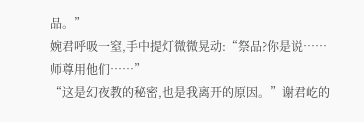品。”
婉君呼吸一窒,手中提灯微微晃动:“祭品?你是说……师尊用他们……”
“这是幻夜教的秘密,也是我离开的原因。”谢君屹的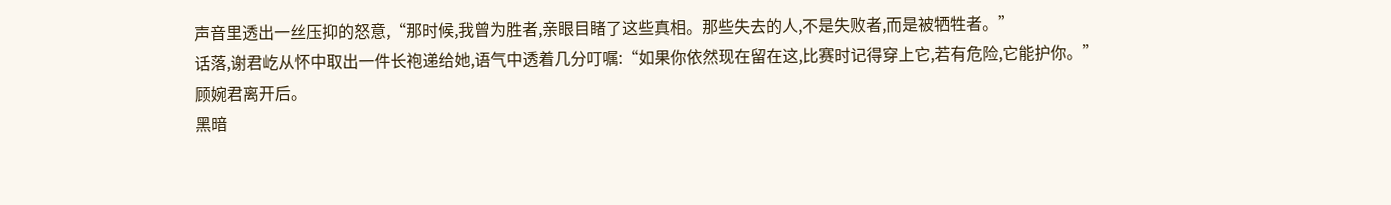声音里透出一丝压抑的怒意,“那时候,我曾为胜者,亲眼目睹了这些真相。那些失去的人,不是失败者,而是被牺牲者。”
话落,谢君屹从怀中取出一件长袍递给她,语气中透着几分叮嘱:“如果你依然现在留在这,比赛时记得穿上它,若有危险,它能护你。”
顾婉君离开后。
黑暗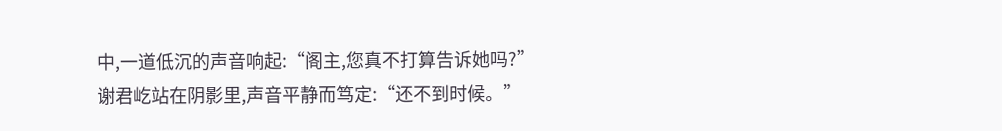中,一道低沉的声音响起:“阁主,您真不打算告诉她吗?”
谢君屹站在阴影里,声音平静而笃定:“还不到时候。”